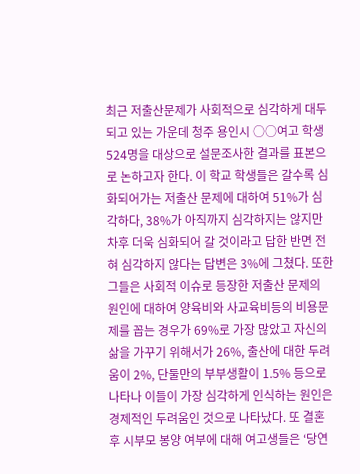최근 저출산문제가 사회적으로 심각하게 대두되고 있는 가운데 청주 용인시 ○○여고 학생 524명을 대상으로 설문조사한 결과를 표본으로 논하고자 한다. 이 학교 학생들은 갈수록 심화되어가는 저출산 문제에 대하여 51%가 심각하다, 38%가 아직까지 심각하지는 않지만 차후 더욱 심화되어 갈 것이라고 답한 반면 전혀 심각하지 않다는 답변은 3%에 그쳤다. 또한 그들은 사회적 이슈로 등장한 저출산 문제의 원인에 대하여 양육비와 사교육비등의 비용문제를 꼽는 경우가 69%로 가장 많았고 자신의 삶을 가꾸기 위해서가 26%, 출산에 대한 두려움이 2%, 단둘만의 부부생활이 1.5% 등으로 나타나 이들이 가장 심각하게 인식하는 원인은 경제적인 두려움인 것으로 나타났다. 또 결혼 후 시부모 봉양 여부에 대해 여고생들은 ‘당연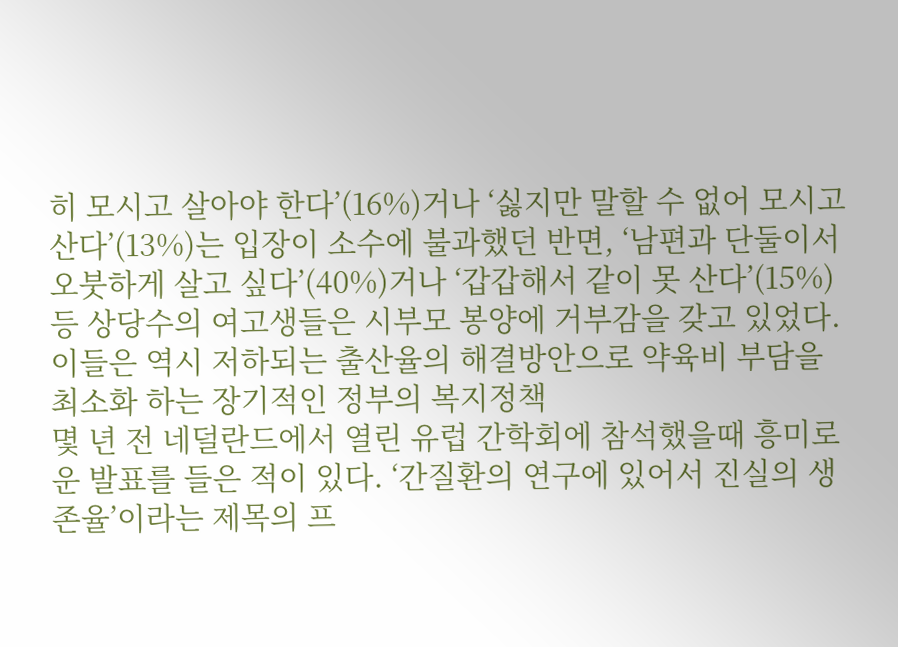히 모시고 살아야 한다’(16%)거나 ‘싫지만 말할 수 없어 모시고 산다’(13%)는 입장이 소수에 불과했던 반면, ‘남편과 단둘이서 오붓하게 살고 싶다’(40%)거나 ‘갑갑해서 같이 못 산다’(15%) 등 상당수의 여고생들은 시부모 봉양에 거부감을 갖고 있었다. 이들은 역시 저하되는 출산율의 해결방안으로 약육비 부담을 최소화 하는 장기적인 정부의 복지정책
몇 년 전 네덜란드에서 열린 유럽 간학회에 참석했을때 흥미로운 발표를 들은 적이 있다. ‘간질환의 연구에 있어서 진실의 생존율’이라는 제목의 프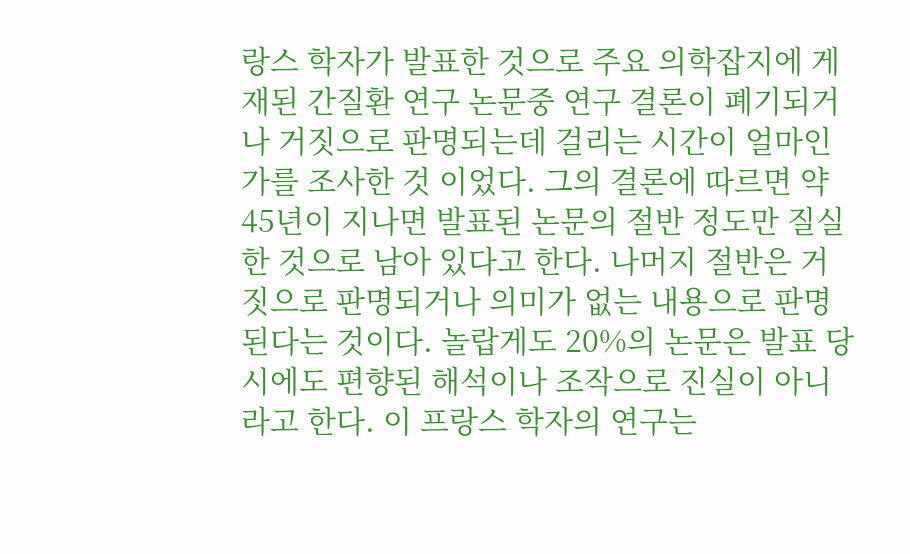랑스 학자가 발표한 것으로 주요 의학잡지에 게재된 간질환 연구 논문중 연구 결론이 폐기되거나 거짓으로 판명되는데 걸리는 시간이 얼마인가를 조사한 것 이었다. 그의 결론에 따르면 약 45년이 지나면 발표된 논문의 절반 정도만 질실한 것으로 남아 있다고 한다. 나머지 절반은 거짓으로 판명되거나 의미가 없는 내용으로 판명된다는 것이다. 놀랍게도 20%의 논문은 발표 당시에도 편향된 해석이나 조작으로 진실이 아니라고 한다. 이 프랑스 학자의 연구는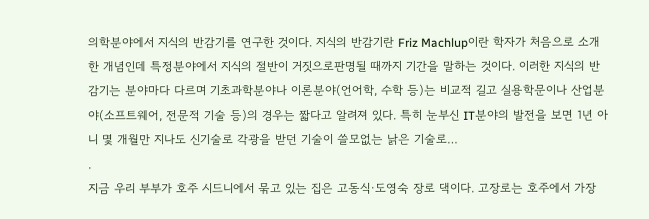의학분야에서 지식의 반감기를 연구한 것이다. 지식의 반감기란 Friz Machlup이란 학자가 처음으로 소개한 개념인데 특정분야에서 지식의 절반이 거짓으로판명될 때까지 기간을 말하는 것이다. 이러한 지식의 반감기는 분야마다 다르며 기초과학분야나 이론분야(언어학, 수학 등)는 비교적 길고 실용학문이나 산업분야(소프트웨어, 전문적 기술 등)의 경우는 짧다고 알려져 있다. 특히 눈부신 IT분야의 발전을 보면 1년 아니 몇 개월만 지나도 신기술로 각광을 받던 기술이 쓸모없는 낡은 기술로…
.
지금 우리 부부가 호주 시드니에서 묶고 있는 집은 고동식·도영숙 장로 댁이다. 고장로는 호주에서 가장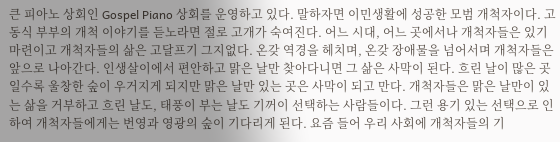큰 피아노 상회인 Gospel Piano 상회를 운영하고 있다. 말하자면 이민생활에 성공한 모범 개척자이다. 고동식 부부의 개척 이야기를 듣노라면 절로 고개가 숙여진다. 어느 시대, 어느 곳에서나 개척자들은 있기 마련이고 개척자들의 삶은 고달프기 그지없다. 온갖 역경을 헤치며, 온갖 장애물을 넘어서며 개척자들은 앞으로 나아간다. 인생살이에서 편안하고 맑은 날만 찾아다니면 그 삶은 사막이 된다. 흐린 날이 많은 곳일수록 울창한 숲이 우거지게 되지만 맑은 날만 있는 곳은 사막이 되고 만다. 개척자들은 맑은 날만이 있는 삶을 거부하고 흐린 날도, 태풍이 부는 날도 기꺼이 선택하는 사람들이다. 그런 용기 있는 선택으로 인하여 개척자들에게는 번영과 영광의 숲이 기다리게 된다. 요즘 들어 우리 사회에 개척자들의 기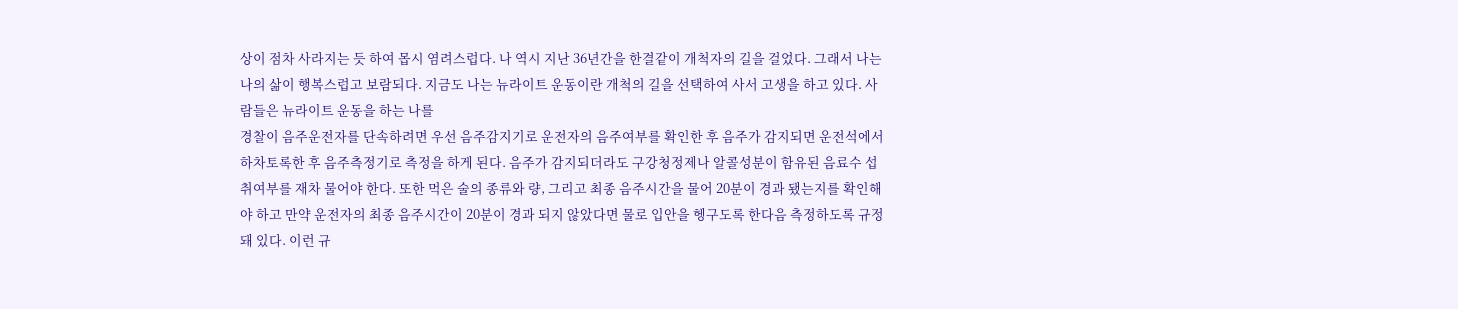상이 점차 사라지는 듯 하여 몹시 염려스럽다. 나 역시 지난 36년간을 한결같이 개척자의 길을 걸었다. 그래서 나는 나의 삶이 행복스럽고 보람되다. 지금도 나는 뉴라이트 운동이란 개척의 길을 선택하여 사서 고생을 하고 있다. 사람들은 뉴라이트 운동을 하는 나를
경찰이 음주운전자를 단속하려면 우선 음주감지기로 운전자의 음주여부를 확인한 후 음주가 감지되면 운전석에서 하차토록한 후 음주측정기로 측정을 하게 된다. 음주가 감지되더라도 구강청정제나 알콜성분이 함유된 음료수 섭취여부를 재차 물어야 한다. 또한 먹은 술의 종류와 량, 그리고 최종 음주시간을 물어 20분이 경과 됐는지를 확인해야 하고 만약 운전자의 최종 음주시간이 20분이 경과 되지 않았다면 물로 입안을 헹구도록 한다음 측정하도록 규정돼 있다. 이런 규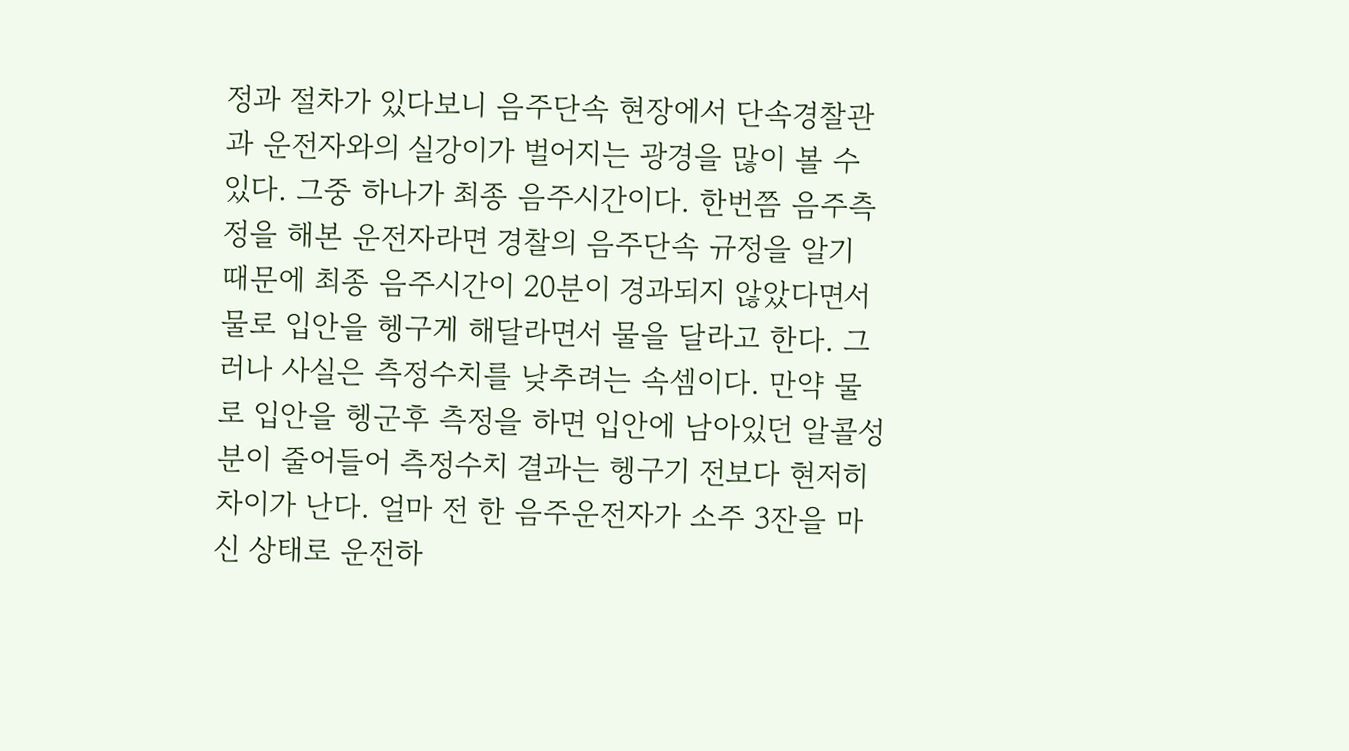정과 절차가 있다보니 음주단속 현장에서 단속경찰관과 운전자와의 실강이가 벌어지는 광경을 많이 볼 수 있다. 그중 하나가 최종 음주시간이다. 한번쯤 음주측정을 해본 운전자라면 경찰의 음주단속 규정을 알기 때문에 최종 음주시간이 20분이 경과되지 않았다면서 물로 입안을 헹구게 해달라면서 물을 달라고 한다. 그러나 사실은 측정수치를 낮추려는 속셈이다. 만약 물로 입안을 헹군후 측정을 하면 입안에 남아있던 알콜성분이 줄어들어 측정수치 결과는 헹구기 전보다 현저히 차이가 난다. 얼마 전 한 음주운전자가 소주 3잔을 마신 상태로 운전하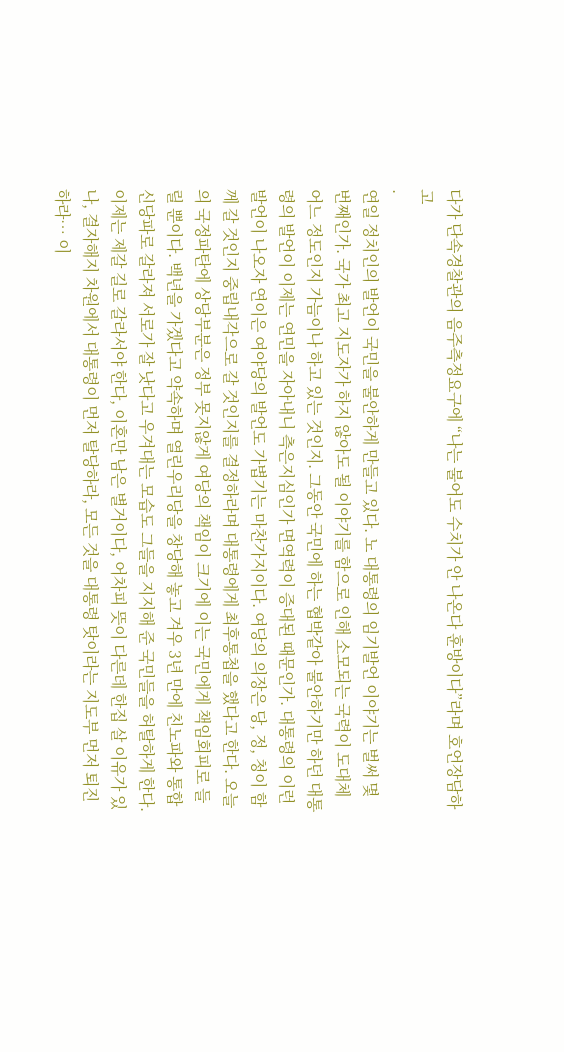다가 단속경찰관의 음주측정요구에 “나는 불어도 수치가 안 나온다 훈방이다”라며 호언장담하고
.
연일 정치인의 발언이 국민을 불안하게 만들고 있다. 노 대통령의 임기발언 이야기는 벌써 몇 번째인가. 국가 최고 지도자가 하지 않아도 될 이야기를 함으로 인해 소모되는 국력이 도대체 어느 정도인지 가늠이나 하고 있는 것인지. 그동안 국민에 하는 협박같아 불안하기만 하던 대통령의 발언이 이제는 연민을 자아내니 측은지심인가 면역력이 증대된 때문인가. 대통령의 이런 발언이 나오자 연이은 여야당의 발언도 가볍기는 마찬가지이다. 여당의 의장은 당, 정, 청이 함께 갈 것인지 중립내각으로 갈 것인지를 결정하라며 대통령에게 최후통첩을 했다고 한다. 오늘의 국정파탄에 상당부분은 정부 못지않게 여당의 책임이 크기에 이는 국민에게 책임회피로 들릴 뿐이다. 백년을 가겠다고 약속하며 열린우리당을 창당해 놓고 겨우 3년 만에 친노파와 통합신당파로 갈라져 서로가 잘 낫다고 우겨대는 모습도 그들을 지지해 준 국민들을 허탈하게 한다. 이제는 제갈 길로 갈라서야 한다, 이혼만 남은 별거이다, 어차피 뜻이 다른데 한집 살 이유가 있나, 결자해지 차원에서 대통령이 먼저 탈당하라, 모든 것을 대통령 탓이라는 지도부 먼저 퇴진하라… 이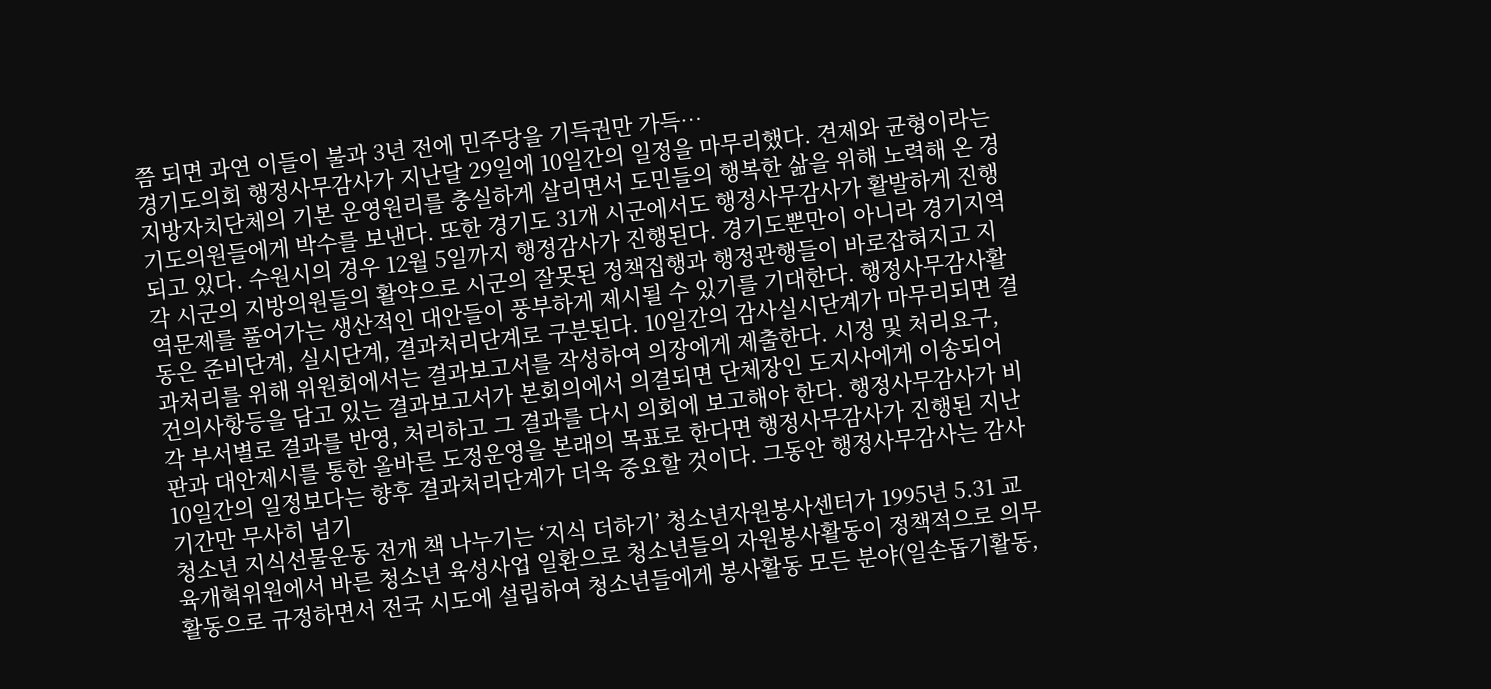쯤 되면 과연 이들이 불과 3년 전에 민주당을 기득권만 가득…
경기도의회 행정사무감사가 지난달 29일에 10일간의 일정을 마무리했다. 견제와 균형이라는 지방자치단체의 기본 운영원리를 충실하게 살리면서 도민들의 행복한 삶을 위해 노력해 온 경기도의원들에게 박수를 보낸다. 또한 경기도 31개 시군에서도 행정사무감사가 활발하게 진행되고 있다. 수원시의 경우 12월 5일까지 행정감사가 진행된다. 경기도뿐만이 아니라 경기지역 각 시군의 지방의원들의 활약으로 시군의 잘못된 정책집행과 행정관행들이 바로잡혀지고 지역문제를 풀어가는 생산적인 대안들이 풍부하게 제시될 수 있기를 기대한다. 행정사무감사활동은 준비단계, 실시단계, 결과처리단계로 구분된다. 10일간의 감사실시단계가 마무리되면 결과처리를 위해 위원회에서는 결과보고서를 작성하여 의장에게 제출한다. 시정 및 처리요구, 건의사항등을 담고 있는 결과보고서가 본회의에서 의결되면 단체장인 도지사에게 이송되어 각 부서별로 결과를 반영, 처리하고 그 결과를 다시 의회에 보고해야 한다. 행정사무감사가 비판과 대안제시를 통한 올바른 도정운영을 본래의 목표로 한다면 행정사무감사가 진행된 지난 10일간의 일정보다는 향후 결과처리단계가 더욱 중요할 것이다. 그동안 행정사무감사는 감사기간만 무사히 넘기
청소년 지식선물운동 전개 책 나누기는 ‘지식 더하기’ 청소년자원봉사센터가 1995년 5.31 교육개혁위원에서 바른 청소년 육성사업 일환으로 청소년들의 자원봉사활동이 정책적으로 의무활동으로 규정하면서 전국 시도에 설립하여 청소년들에게 봉사활동 모든 분야(일손돕기활동,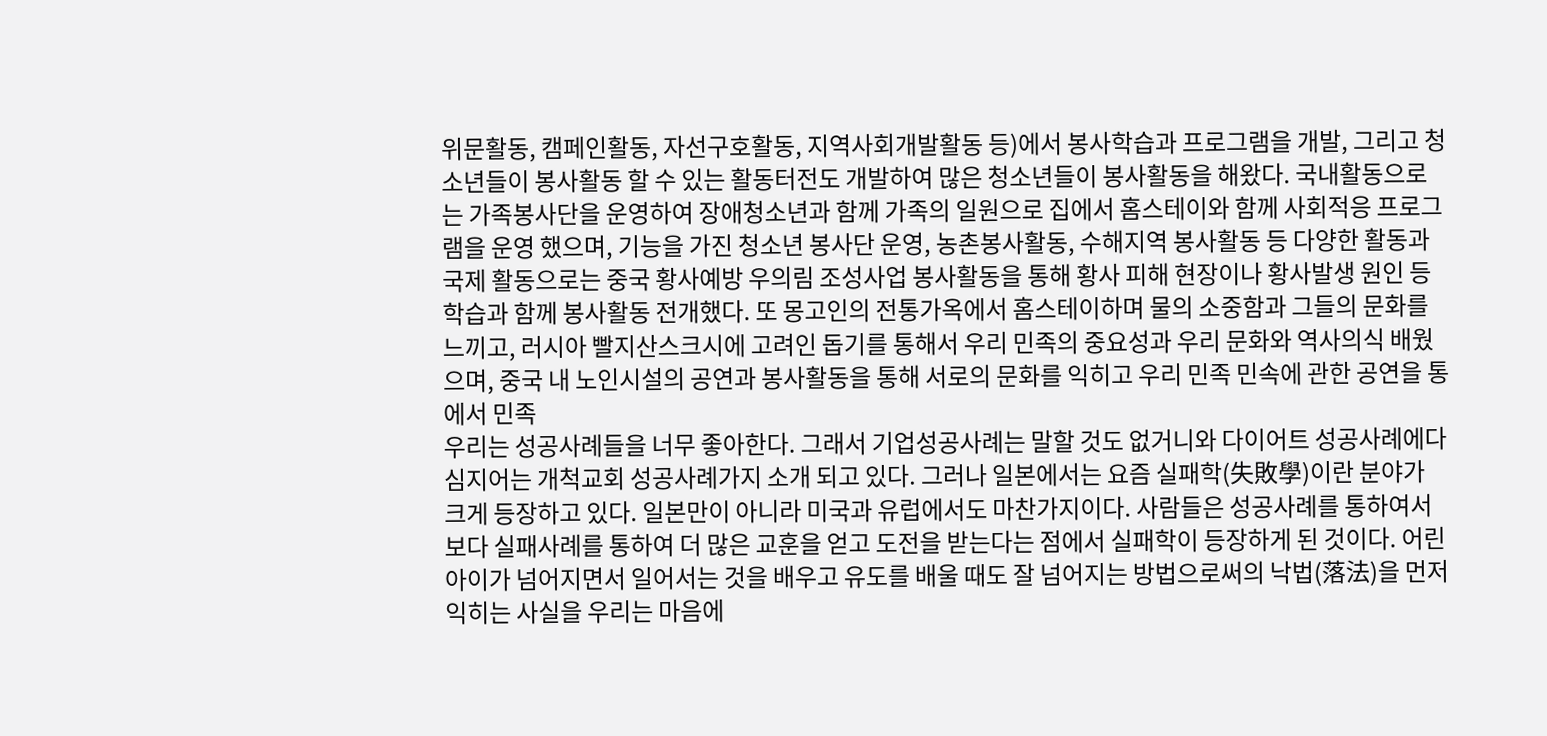위문활동, 캠페인활동, 자선구호활동, 지역사회개발활동 등)에서 봉사학습과 프로그램을 개발, 그리고 청소년들이 봉사활동 할 수 있는 활동터전도 개발하여 많은 청소년들이 봉사활동을 해왔다. 국내활동으로는 가족봉사단을 운영하여 장애청소년과 함께 가족의 일원으로 집에서 홈스테이와 함께 사회적응 프로그램을 운영 했으며, 기능을 가진 청소년 봉사단 운영, 농촌봉사활동, 수해지역 봉사활동 등 다양한 활동과 국제 활동으로는 중국 황사예방 우의림 조성사업 봉사활동을 통해 황사 피해 현장이나 황사발생 원인 등 학습과 함께 봉사활동 전개했다. 또 몽고인의 전통가옥에서 홈스테이하며 물의 소중함과 그들의 문화를 느끼고, 러시아 빨지산스크시에 고려인 돕기를 통해서 우리 민족의 중요성과 우리 문화와 역사의식 배웠으며, 중국 내 노인시설의 공연과 봉사활동을 통해 서로의 문화를 익히고 우리 민족 민속에 관한 공연을 통에서 민족
우리는 성공사례들을 너무 좋아한다. 그래서 기업성공사례는 말할 것도 없거니와 다이어트 성공사례에다 심지어는 개척교회 성공사례가지 소개 되고 있다. 그러나 일본에서는 요즘 실패학(失敗學)이란 분야가 크게 등장하고 있다. 일본만이 아니라 미국과 유럽에서도 마찬가지이다. 사람들은 성공사례를 통하여서 보다 실패사례를 통하여 더 많은 교훈을 얻고 도전을 받는다는 점에서 실패학이 등장하게 된 것이다. 어린 아이가 넘어지면서 일어서는 것을 배우고 유도를 배울 때도 잘 넘어지는 방법으로써의 낙법(落法)을 먼저 익히는 사실을 우리는 마음에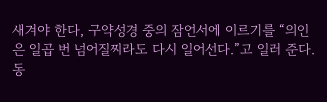새겨야 한다, 구약성경 중의 잠언서에 이르기를 “의인은 일곱 번 넘어질찌라도 다시 일어선다.”고 일러 준다. 동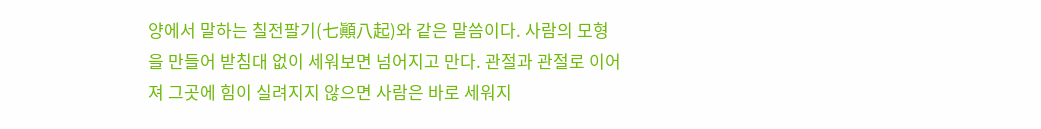양에서 말하는 칠전팔기(七顚八起)와 같은 말씀이다. 사람의 모형을 만들어 받침대 없이 세워보면 넘어지고 만다. 관절과 관절로 이어져 그곳에 힘이 실려지지 않으면 사람은 바로 세워지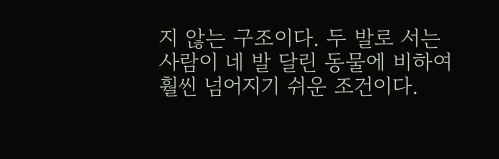지 않는 구조이다. 두 발로 서는 사람이 네 발 달린 동물에 비하여 훨씬 넘어지기 쉬운 조건이다.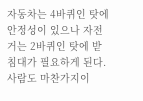자동차는 4바퀴인 탓에 안정성이 있으나 자전거는 2바퀴인 탓에 받침대가 필요하게 된다. 사람도 마찬가지이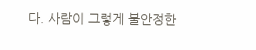다. 사람이 그렇게 불안정한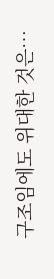구조임에도 위대한 것은…